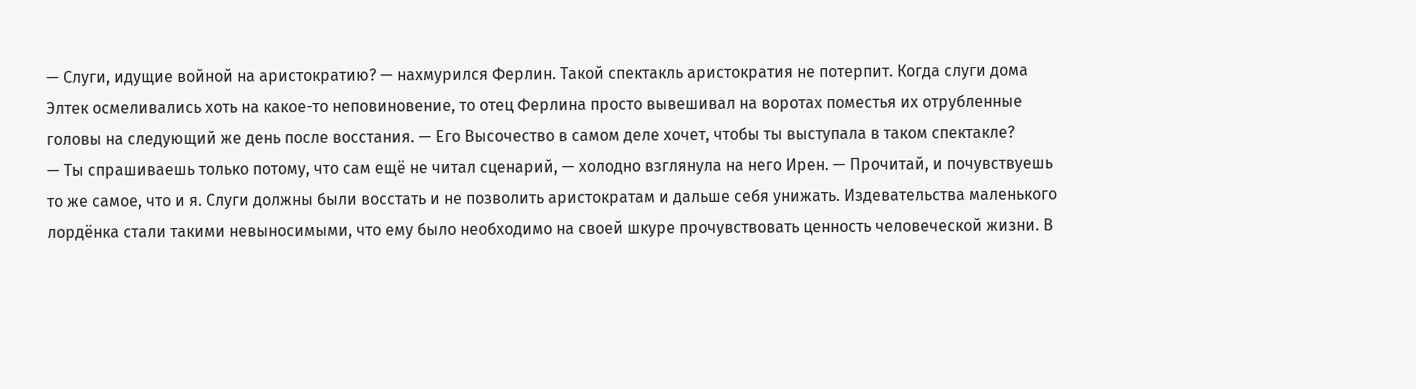— Слуги, идущие войной на аристократию? — нахмурился Ферлин. Такой спектакль аристократия не потерпит. Когда слуги дома Элтек осмеливались хоть на какое-то неповиновение, то отец Ферлина просто вывешивал на воротах поместья их отрубленные головы на следующий же день после восстания. — Его Высочество в самом деле хочет, чтобы ты выступала в таком спектакле?
— Ты спрашиваешь только потому, что сам ещё не читал сценарий, — холодно взглянула на него Ирен. — Прочитай, и почувствуешь то же самое, что и я. Слуги должны были восстать и не позволить аристократам и дальше себя унижать. Издевательства маленького лордёнка стали такими невыносимыми, что ему было необходимо на своей шкуре прочувствовать ценность человеческой жизни. В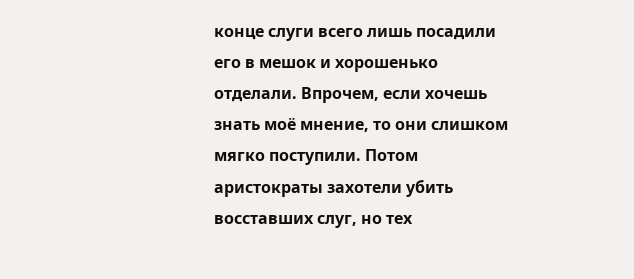конце слуги всего лишь посадили его в мешок и хорошенько отделали. Впрочем, если хочешь знать моё мнение, то они слишком мягко поступили. Потом аристократы захотели убить восставших слуг, но тех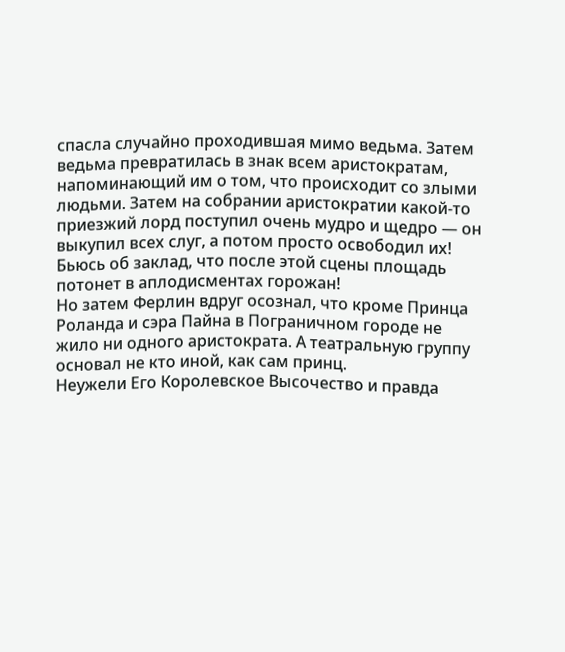спасла случайно проходившая мимо ведьма. Затем ведьма превратилась в знак всем аристократам, напоминающий им о том, что происходит со злыми людьми. Затем на собрании аристократии какой-то приезжий лорд поступил очень мудро и щедро — он выкупил всех слуг, а потом просто освободил их! Бьюсь об заклад, что после этой сцены площадь потонет в аплодисментах горожан!
Но затем Ферлин вдруг осознал, что кроме Принца Роланда и сэра Пайна в Пограничном городе не жило ни одного аристократа. А театральную группу основал не кто иной, как сам принц.
Неужели Его Королевское Высочество и правда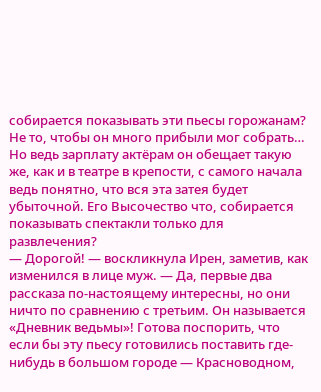собирается показывать эти пьесы горожанам? Не то, чтобы он много прибыли мог собрать… Но ведь зарплату актёрам он обещает такую же, как и в театре в крепости, с самого начала ведь понятно, что вся эта затея будет убыточной. Его Высочество что, собирается показывать спектакли только для развлечения?
— Дорогой! — воскликнула Ирен, заметив, как изменился в лице муж. — Да, первые два рассказа по-настоящему интересны, но они ничто по сравнению с третьим. Он называется «Дневник ведьмы»! Готова поспорить, что если бы эту пьесу готовились поставить где-нибудь в большом городе — Красноводном,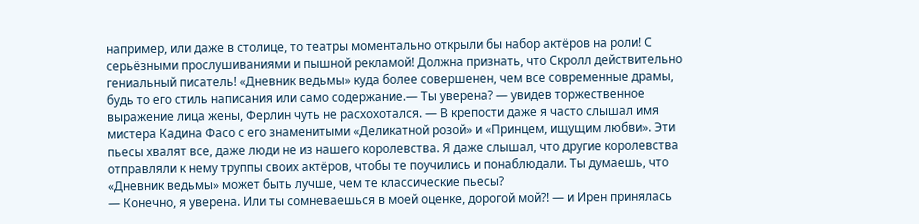например, или даже в столице, то театры моментально открыли бы набор актёров на роли! С серьёзными прослушиваниями и пышной рекламой! Должна признать, что Скролл действительно гениальный писатель! «Дневник ведьмы» куда более совершенен, чем все современные драмы, будь то его стиль написания или само содержание.— Ты уверена? — увидев торжественное выражение лица жены, Ферлин чуть не расхохотался. — В крепости даже я часто слышал имя мистера Кадина Фасо с его знаменитыми «Деликатной розой» и «Принцем, ищущим любви». Эти пьесы хвалят все, даже люди не из нашего королевства. Я даже слышал, что другие королевства отправляли к нему труппы своих актёров, чтобы те поучились и понаблюдали. Ты думаешь, что «Дневник ведьмы» может быть лучше, чем те классические пьесы?
— Конечно, я уверена. Или ты сомневаешься в моей оценке, дорогой мой?! — и Ирен принялась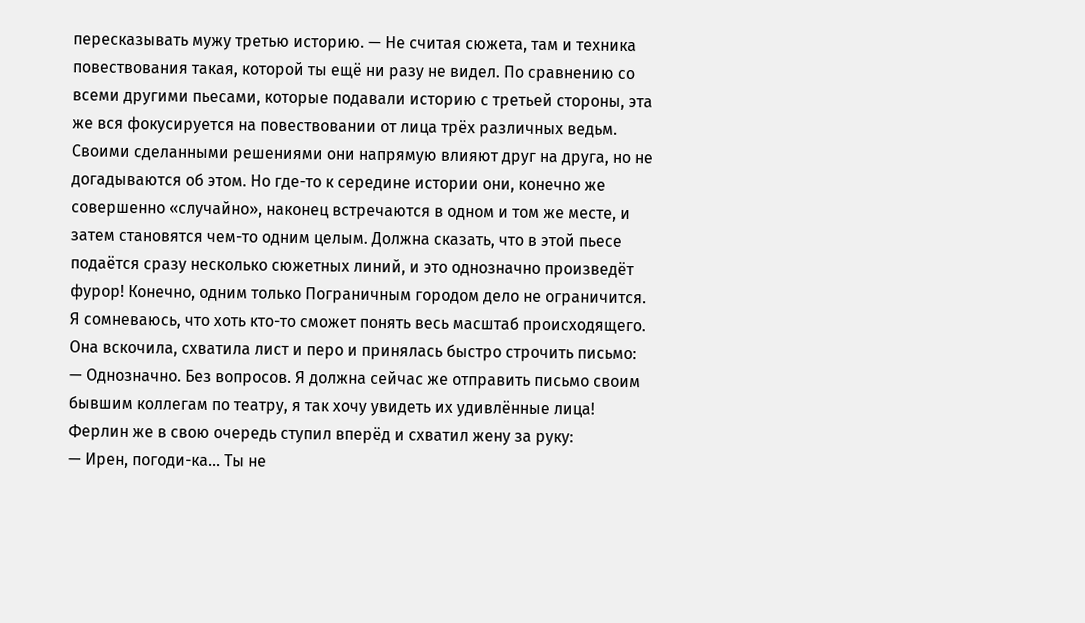пересказывать мужу третью историю. — Не считая сюжета, там и техника повествования такая, которой ты ещё ни разу не видел. По сравнению со всеми другими пьесами, которые подавали историю с третьей стороны, эта же вся фокусируется на повествовании от лица трёх различных ведьм. Своими сделанными решениями они напрямую влияют друг на друга, но не догадываются об этом. Но где-то к середине истории они, конечно же совершенно «случайно», наконец встречаются в одном и том же месте, и затем становятся чем-то одним целым. Должна сказать, что в этой пьесе подаётся сразу несколько сюжетных линий, и это однозначно произведёт фурор! Конечно, одним только Пограничным городом дело не ограничится. Я сомневаюсь, что хоть кто-то сможет понять весь масштаб происходящего.
Она вскочила, схватила лист и перо и принялась быстро строчить письмо:
— Однозначно. Без вопросов. Я должна сейчас же отправить письмо своим бывшим коллегам по театру, я так хочу увидеть их удивлённые лица!
Ферлин же в свою очередь ступил вперёд и схватил жену за руку:
— Ирен, погоди-ка… Ты не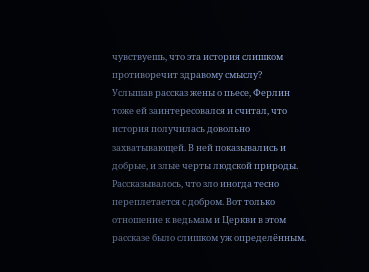чувствуешь, что эта история слишком противоречит здравому смыслу?
Услышав рассказ жены о пьесе, Ферлин тоже ей заинтересовался и считал, что история получилась довольно захватывающей. В ней показывались и добрые, и злые черты людской природы. Рассказывалось, что зло иногда тесно переплетается с добром. Вот только отношение к ведьмам и Церкви в этом рассказе было слишком уж определённым.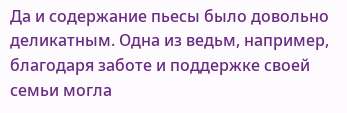Да и содержание пьесы было довольно деликатным. Одна из ведьм, например, благодаря заботе и поддержке своей семьи могла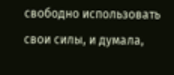свободно использовать свои силы, и думала,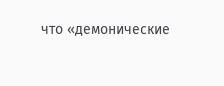что «демонические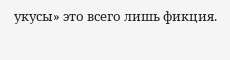укусы» это всего лишь фикция.